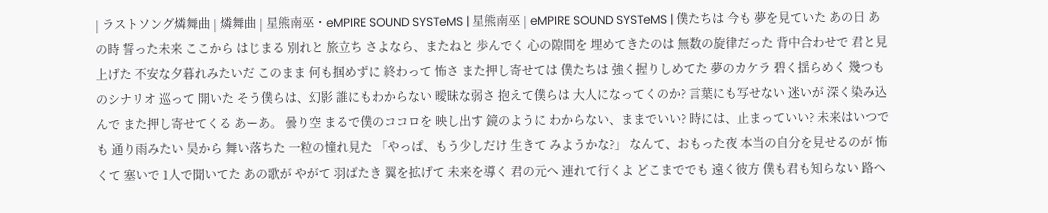| ラストソング燐舞曲 | 燐舞曲 | 星熊南巫・eMPIRE SOUND SYSTeMS | 星熊南巫 | eMPIRE SOUND SYSTeMS | 僕たちは 今も 夢を見ていた あの日 あの時 誓った未来 ここから はじまる 別れと 旅立ち さよなら、またねと 歩んでく 心の隙間を 埋めてきたのは 無数の旋律だった 背中合わせで 君と見上げた 不安な夕暮れみたいだ このまま 何も掴めずに 終わって 怖さ また押し寄せては 僕たちは 強く握りしめてた 夢のカケラ 碧く揺らめく 幾つものシナリオ 巡って 開いた そう僕らは、幻影 誰にもわからない 曖昧な弱さ 抱えて僕らは 大人になってくのか? 言葉にも写せない 迷いが 深く染み込んで また押し寄せてくる あーあ。 曇り空 まるで僕のココロを 映し出す 鏡のように わからない、ままでいい? 時には、止まっていい? 未来はいつでも 通り雨みたい 昊から 舞い落ちた 一粒の憧れ見た 「やっぱ、もう少しだけ 生きて みようかな?」 なんて、おもった夜 本当の自分を見せるのが 怖くて 塞いで 1人で聞いてた あの歌が やがて 羽ばたき 翼を拡げて 未来を導く 君の元へ 連れて行くよ どこまででも 遠く彼方 僕も君も知らない 路へ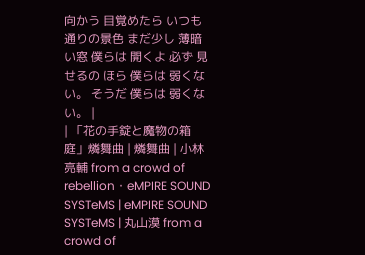向かう 目覚めたら いつも 通りの景色 まだ少し 薄暗い窓 僕らは 開くよ 必ず 見せるの ほら 僕らは 弱くない。 そうだ 僕らは 弱くない。 |
| 「花の手錠と魔物の箱庭」燐舞曲 | 燐舞曲 | 小林亮輔 from a crowd of rebellion・eMPIRE SOUND SYSTeMS | eMPIRE SOUND SYSTeMS | 丸山漠 from a crowd of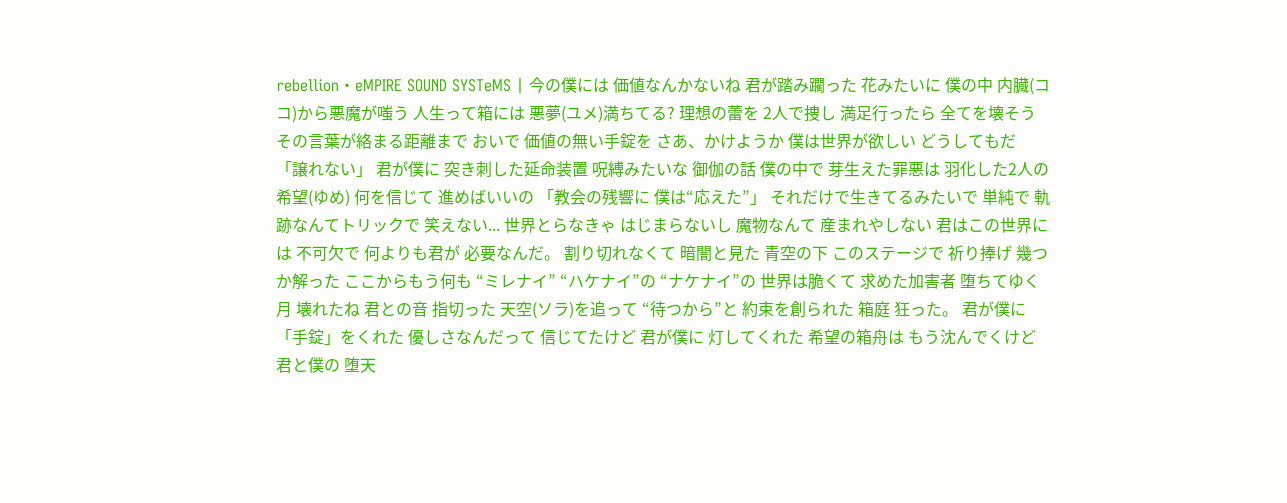rebellion・eMPIRE SOUND SYSTeMS | 今の僕には 価値なんかないね 君が踏み躙った 花みたいに 僕の中 内臓(ココ)から悪魔が嗤う 人生って箱には 悪夢(ユメ)満ちてる? 理想の蕾を 2人で捜し 満足行ったら 全てを壊そう その言葉が絡まる距離まで おいで 価値の無い手錠を さあ、かけようか 僕は世界が欲しい どうしてもだ 「譲れない」 君が僕に 突き刺した延命装置 呪縛みたいな 御伽の話 僕の中で 芽生えた罪悪は 羽化した2人の希望(ゆめ) 何を信じて 進めばいいの 「教会の残響に 僕は“応えた”」 それだけで生きてるみたいで 単純で 軌跡なんてトリックで 笑えない... 世界とらなきゃ はじまらないし 魔物なんて 産まれやしない 君はこの世界には 不可欠で 何よりも君が 必要なんだ。 割り切れなくて 暗闇と見た 青空の下 このステージで 祈り捧げ 幾つか解った ここからもう何も “ミレナイ” “ハケナイ”の “ナケナイ”の 世界は脆くて 求めた加害者 堕ちてゆく月 壊れたね 君との音 指切った 天空(ソラ)を追って “待つから”と 約束を創られた 箱庭 狂った。 君が僕に「手錠」をくれた 優しさなんだって 信じてたけど 君が僕に 灯してくれた 希望の箱舟は もう沈んでくけど 君と僕の 堕天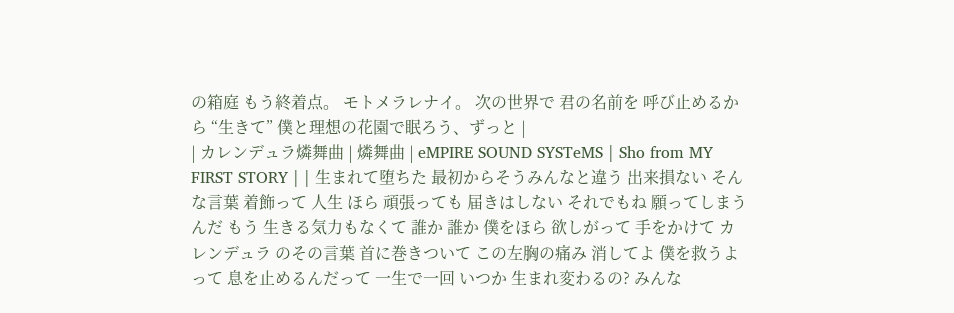の箱庭 もう終着点。 モトメラレナイ。 次の世界で 君の名前を 呼び止めるから “生きて” 僕と理想の花園で眠ろう、ずっと |
| カレンデュラ燐舞曲 | 燐舞曲 | eMPIRE SOUND SYSTeMS | Sho from MY FIRST STORY | | 生まれて堕ちた 最初からそうみんなと違う 出来損ない そんな言葉 着飾って 人生 ほら 頑張っても 届きはしない それでもね 願ってしまうんだ もう 生きる気力もなくて 誰か 誰か 僕をほら 欲しがって 手をかけて カレンデュラ のその言葉 首に巻きついて この左胸の痛み 消してよ 僕を救うよって 息を止めるんだって 一生で一回 いつか 生まれ変わるの? みんな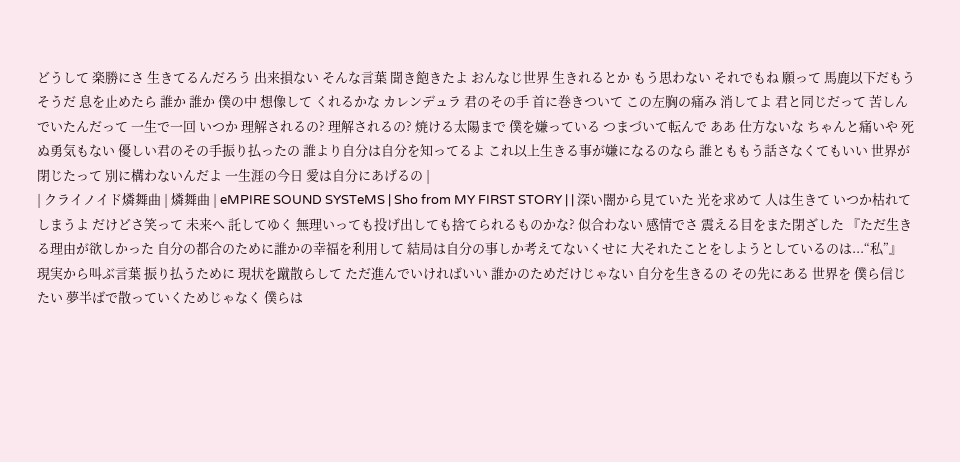どうして 楽勝にさ 生きてるんだろう 出来損ない そんな言葉 聞き飽きたよ おんなじ世界 生きれるとか もう思わない それでもね 願って 馬鹿以下だもう そうだ 息を止めたら 誰か 誰か 僕の中 想像して くれるかな カレンデュラ 君のその手 首に巻きついて この左胸の痛み 消してよ 君と同じだって 苦しんでいたんだって 一生で一回 いつか 理解されるの? 理解されるの? 焼ける太陽まで 僕を嫌っている つまづいて転んで ああ 仕方ないな ちゃんと痛いや 死ぬ勇気もない 優しい君のその手振り払ったの 誰より自分は自分を知ってるよ これ以上生きる事が嫌になるのなら 誰とももう話さなくてもいい 世界が閉じたって 別に構わないんだよ 一生涯の今日 愛は自分にあげるの |
| クライノイド燐舞曲 | 燐舞曲 | eMPIRE SOUND SYSTeMS | Sho from MY FIRST STORY | | 深い闇から見ていた 光を求めて 人は生きて いつか枯れてしまうよ だけどさ笑って 未来へ 託してゆく 無理いっても投げ出しても捨てられるものかな? 似合わない 感情でさ 震える目をまた閉ざした 『ただ生きる理由が欲しかった 自分の都合のために誰かの幸福を利用して 結局は自分の事しか考えてないくせに 大それたことをしようとしているのは...“私”』 現実から叫ぶ言葉 振り払うために 現状を蹴散らして ただ進んでいければいい 誰かのためだけじゃない 自分を生きるの その先にある 世界を 僕ら信じたい 夢半ばで散っていくためじゃなく 僕らは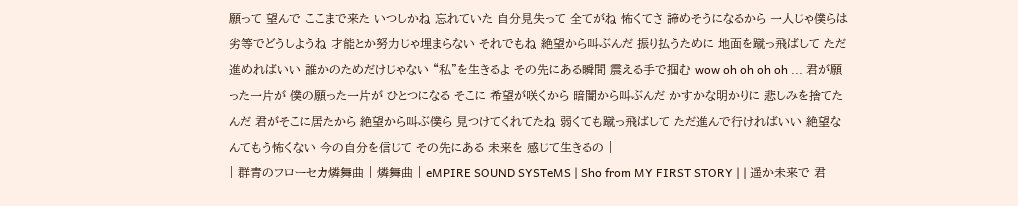願って 望んで ここまで来た いつしかね 忘れていた 自分見失って 全てがね 怖くてさ 諦めそうになるから 一人じゃ僕らは 劣等でどうしようね 才能とか努力じゃ埋まらない それでもね 絶望から叫ぶんだ 振り払うために 地面を蹴っ飛ばして ただ進めればいい 誰かのためだけじゃない “私”を生きるよ その先にある瞬間 震える手で掴む wow oh oh oh oh ... 君が願った一片が 僕の願った一片が ひとつになる そこに 希望が咲くから 暗闇から叫ぶんだ かすかな明かりに 悲しみを捨てたんだ 君がそこに居たから 絶望から叫ぶ僕ら 見つけてくれてたね 弱くても蹴っ飛ばして ただ進んで行ければいい 絶望なんてもう怖くない 今の自分を信じて その先にある 未来を 感じて生きるの |
| 群青のフローセカ燐舞曲 | 燐舞曲 | eMPIRE SOUND SYSTeMS | Sho from MY FIRST STORY | | 遥か未来で 君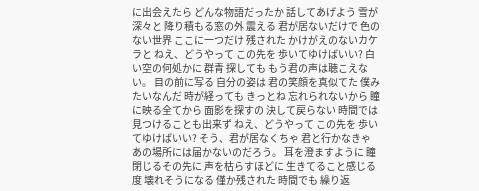に出会えたら どんな物語だったか 話してあげよう 雪が深々と 降り積もる窓の外 震える 君が居ないだけで 色のない世界 ここに一つだけ 残された かけがえのないカケラと ねえ、どうやって この先を 歩いてゆけばいい? 白い空の何処かに 群青 探しても もう君の声は聴こえない。 目の前に写る 自分の姿は 君の笑顔を真似てた 僕みたいなんだ 時が経っても きっとね 忘れられないから 瞳に映る全てから 面影を探すの 決して戻らない 時間では 見つけることも出来ず ねえ、どうやって この先を 歩いてゆけばいい? そう、君が居なくちゃ 君と行かなきゃ あの場所には届かないのだろう。 耳を澄ますように 瞳閉じるその先に 声を枯らすほどに 生きてること感じる度 壊れそうになる 僅か残された 時間でも 繰り返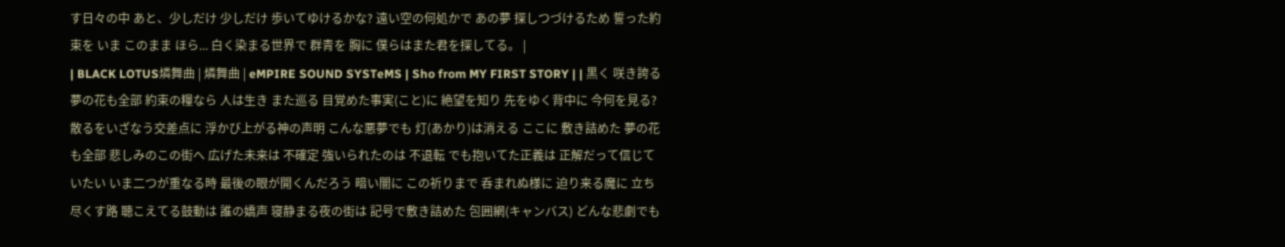す日々の中 あと、少しだけ 少しだけ 歩いてゆけるかな? 遠い空の何処かで あの夢 探しつづけるため 誓った約束を いま このまま ほら... 白く染まる世界で 群青を 胸に 僕らはまた君を探してる。 |
| BLACK LOTUS燐舞曲 | 燐舞曲 | eMPIRE SOUND SYSTeMS | Sho from MY FIRST STORY | | 黒く 咲き誇る 夢の花も全部 約束の糧なら 人は生き また巡る 目覚めた事実(こと)に 絶望を知り 先をゆく背中に 今何を見る? 散るをいざなう交差点に 浮かび上がる神の声明 こんな悪夢でも 灯(あかり)は消える ここに 敷き詰めた 夢の花も全部 悲しみのこの街へ 広げた未来は 不確定 強いられたのは 不退転 でも抱いてた正義は 正解だって信じていたい いま二つが重なる時 最後の眼が開くんだろう 暗い闇に この祈りまで 呑まれぬ様に 迫り来る魔に 立ち尽くす路 聴こえてる鼓動は 誰の嬌声 寝静まる夜の街は 記号で敷き詰めた 包囲網(キャンバス) どんな悲劇でも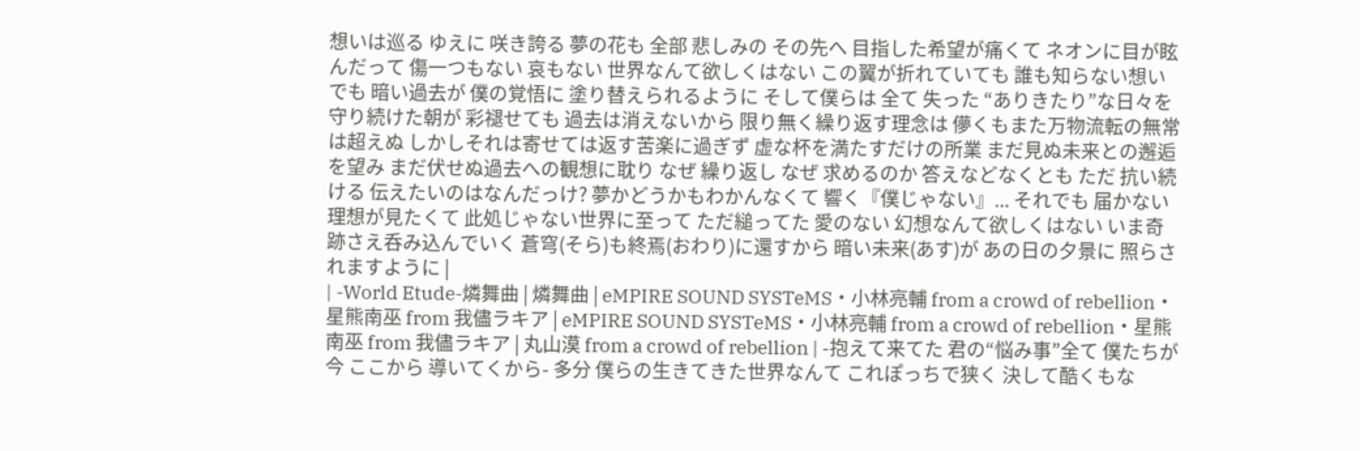想いは巡る ゆえに 咲き誇る 夢の花も 全部 悲しみの その先へ 目指した希望が痛くて ネオンに目が眩んだって 傷一つもない 哀もない 世界なんて欲しくはない この翼が折れていても 誰も知らない想いでも 暗い過去が 僕の覚悟に 塗り替えられるように そして僕らは 全て 失った “ありきたり”な日々を 守り続けた朝が 彩褪せても 過去は消えないから 限り無く繰り返す理念は 儚くもまた万物流転の無常は超えぬ しかしそれは寄せては返す苦楽に過ぎず 虚な杯を満たすだけの所業 まだ見ぬ未来との邂逅を望み まだ伏せぬ過去への観想に耽り なぜ 繰り返し なぜ 求めるのか 答えなどなくとも ただ 抗い続ける 伝えたいのはなんだっけ? 夢かどうかもわかんなくて 響く『僕じゃない』... それでも 届かない理想が見たくて 此処じゃない世界に至って ただ縋ってた 愛のない 幻想なんて欲しくはない いま奇跡さえ呑み込んでいく 蒼穹(そら)も終焉(おわり)に還すから 暗い未来(あす)が あの日の夕景に 照らされますように |
| -World Etude-燐舞曲 | 燐舞曲 | eMPIRE SOUND SYSTeMS・小林亮輔 from a crowd of rebellion・星熊南巫 from 我儘ラキア | eMPIRE SOUND SYSTeMS・小林亮輔 from a crowd of rebellion・星熊南巫 from 我儘ラキア | 丸山漠 from a crowd of rebellion | -抱えて来てた 君の“悩み事”全て 僕たちが今 ここから 導いてくから- 多分 僕らの生きてきた世界なんて これぽっちで狭く 決して酷くもな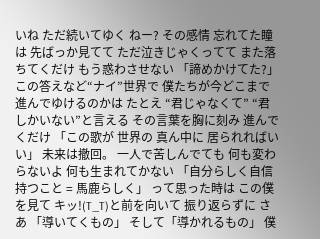いね ただ続いてゆく ねー? その感情 忘れてた瞳は 先ばっか見てて ただ泣きじゃくってて また落ちてくだけ もう惑わさせない 「諦めかけてた?」 この答えなど“ナイ”世界で 僕たちが今どこまで 進んでゆけるのかは たとえ “君じゃなくて” “君しかいない”と言える その言葉を胸に刻み 進んでくだけ 「この歌が 世界の 真ん中に 居られればいい」 未来は撤回。 一人で苦しんでても 何も変わらないよ 何も生まれてかない 「自分らしく自信持つこと = 馬鹿らしく」 って思った時は この僕を見て キッ!(T_T)と前を向いて 振り返らずに さあ 「導いてくもの」 そして「導かれるもの」 僕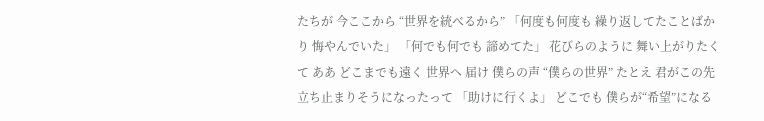たちが 今ここから “世界を統べるから” 「何度も何度も 繰り返してたことばかり 悔やんでいた」 「何でも何でも 諦めてた」 花びらのように 舞い上がりたくて ああ どこまでも遠く 世界へ 届け 僕らの声 “僕らの世界” たとえ 君がこの先 立ち止まりそうになったって 「助けに行くよ」 どこでも 僕らが“希望”になる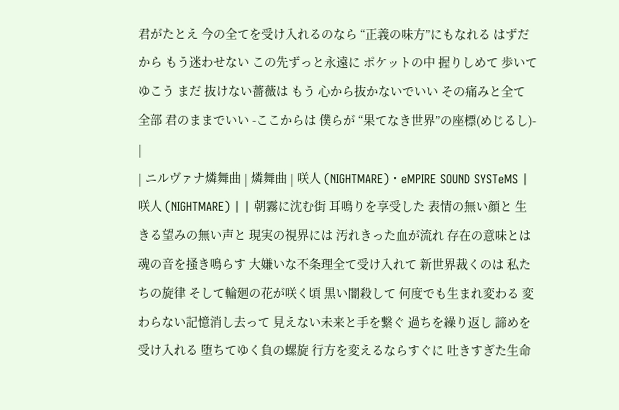君がたとえ 今の全てを受け入れるのなら “正義の味方”にもなれる はずだから もう迷わせない この先ずっと永遠に ポケットの中 握りしめて 歩いてゆこう まだ 抜けない薔薇は もう 心から抜かないでいい その痛みと全て 全部 君のままでいい -ここからは 僕らが “果てなき世界”の座標(めじるし)- |
| ニルヴァナ燐舞曲 | 燐舞曲 | 咲人 (NIGHTMARE)・eMPIRE SOUND SYSTeMS | 咲人 (NIGHTMARE) | | 朝霧に沈む街 耳鳴りを享受した 表情の無い顔と 生きる望みの無い声と 現実の視界には 汚れきった血が流れ 存在の意味とは 魂の音を掻き鳴らす 大嫌いな不条理全て受け入れて 新世界裁くのは 私たちの旋律 そして輪廻の花が咲く頃 黒い闇殺して 何度でも生まれ変わる 変わらない記憶消し去って 見えない未来と手を繋ぐ 過ちを繰り返し 諦めを受け入れる 堕ちてゆく負の螺旋 行方を変えるならすぐに 吐きすぎた生命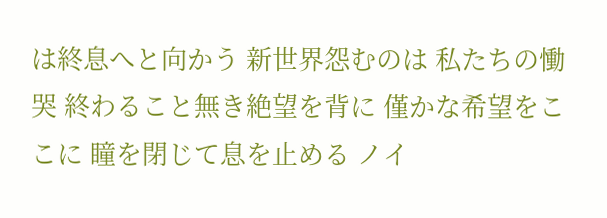は終息へと向かう 新世界怨むのは 私たちの慟哭 終わること無き絶望を背に 僅かな希望をここに 瞳を閉じて息を止める ノイ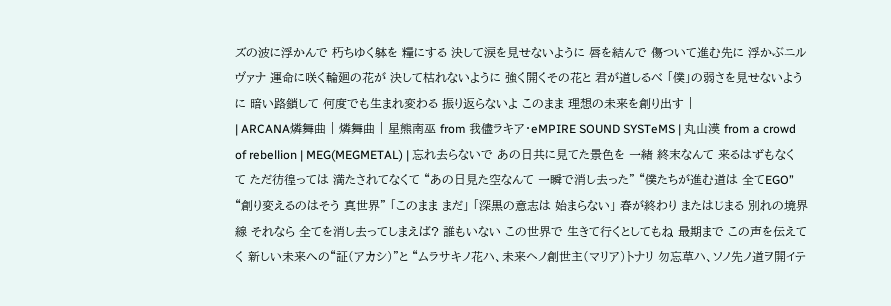ズの波に浮かんで 朽ちゆく躰を 糧にする 決して涙を見せないように 唇を結んで 傷ついて進む先に 浮かぶニルヴァナ 運命に咲く輪廻の花が 決して枯れないように 強く開くその花と 君が道しるべ 「僕」の弱さを見せないように 暗い路鎖して 何度でも生まれ変わる 振り返らないよ このまま 理想の未来を創り出す |
| ARCANA燐舞曲 | 燐舞曲 | 星熊南巫 from 我儘ラキア・eMPIRE SOUND SYSTeMS | 丸山漠 from a crowd of rebellion | MEG(MEGMETAL) | 忘れ去らないで あの日共に見てた景色を 一緒 終末なんて 来るはずもなくて ただ彷徨っては 満たされてなくて “あの日見た空なんて 一瞬で消し去った” “僕たちが進む道は 全てEGO” “創り変えるのはそう 真世界” 「このまま まだ」 「深黒の意志は 始まらない」 春が終わり またはじまる 別れの境界線 それなら 全てを消し去ってしまえば? 誰もいない この世界で 生きて行くとしてもね 最期まで この声を伝えてく 新しい未来への“証(アカシ)”と “ムラサキノ花ハ、未来ヘノ創世主(マリア)トナリ 勿忘草ハ、ソノ先ノ道ヲ開イテ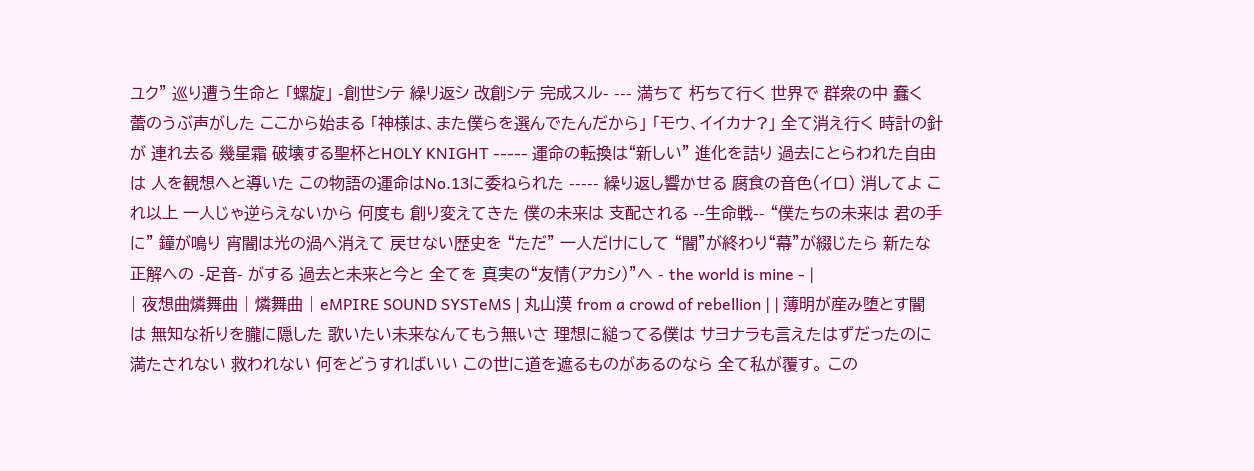ユク” 巡り遭う生命と 「螺旋」 -創世シテ 繰リ返シ 改創シテ 完成スル- --- 満ちて 朽ちて行く 世界で 群衆の中 蠢く 蕾のうぶ声がした ここから始まる 「神様は、また僕らを選んでたんだから」 「モウ、イイカナ?」 全て消え行く 時計の針が 連れ去る 幾星霜 破壊する聖杯とHOLY KNIGHT ----- 運命の転換は“新しい” 進化を詰り 過去にとらわれた自由は 人を観想へと導いた この物語の運命はNo.13に委ねられた ----- 繰り返し響かせる 腐食の音色(イロ) 消してよ これ以上 一人じゃ逆らえないから 何度も 創り変えてきた 僕の未来は 支配される --生命戦-- “僕たちの未来は 君の手に” 鐘が鳴り 宵闇は光の渦へ消えて 戻せない歴史を “ただ” 一人だけにして “闇”が終わり“幕”が綴じたら 新たな正解への -足音- がする 過去と未来と今と 全てを 真実の“友情(アカシ)”へ - the world is mine - |
| 夜想曲燐舞曲 | 燐舞曲 | eMPIRE SOUND SYSTeMS | 丸山漠 from a crowd of rebellion | | 薄明が産み堕とす闇は 無知な祈りを朧に隠した 歌いたい未来なんてもう無いさ 理想に縋ってる僕は サヨナラも言えたはずだったのに 満たされない 救われない 何をどうすればいい この世に道を遮るものがあるのなら 全て私が覆す。 この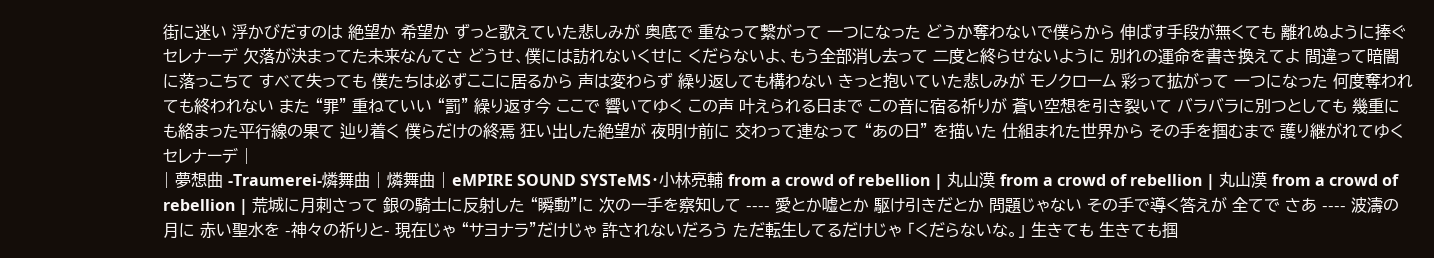街に迷い 浮かびだすのは 絶望か 希望か ずっと歌えていた悲しみが 奥底で 重なって繋がって 一つになった どうか奪わないで僕らから 伸ばす手段が無くても 離れぬように捧ぐセレナーデ 欠落が決まってた未来なんてさ どうせ、僕には訪れないくせに くだらないよ、もう全部消し去って 二度と終らせないように 別れの運命を書き換えてよ 間違って暗闇に落っこちて すべて失っても 僕たちは必ずここに居るから 声は変わらず 繰り返しても構わない きっと抱いていた悲しみが モノクローム 彩って拡がって 一つになった 何度奪われても終われない また “罪” 重ねていい “罰” 繰り返す今 ここで 響いてゆく この声 叶えられる日まで この音に宿る祈りが 蒼い空想を引き裂いて バラバラに別つとしても 幾重にも絡まった平行線の果て 辿り着く 僕らだけの終焉 狂い出した絶望が 夜明け前に 交わって連なって “あの日” を描いた 仕組まれた世界から その手を掴むまで 護り継がれてゆくセレナーデ |
| 夢想曲 -Traumerei-燐舞曲 | 燐舞曲 | eMPIRE SOUND SYSTeMS・小林亮輔 from a crowd of rebellion | 丸山漠 from a crowd of rebellion | 丸山漠 from a crowd of rebellion | 荒城に月刺さって 銀の騎士に反射した “瞬動”に 次の一手を察知して ---- 愛とか嘘とか 駆け引きだとか 問題じゃない その手で導く答えが 全てで さあ ---- 波濤の月に 赤い聖水を -神々の祈りと- 現在じゃ “サヨナラ”だけじゃ 許されないだろう ただ転生してるだけじゃ 「くだらないな。」 生きても 生きても掴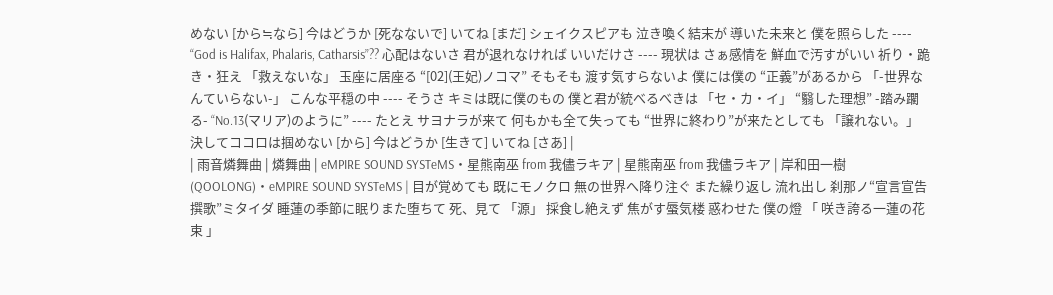めない [から≒なら] 今はどうか [死なないで] いてね [まだ] シェイクスピアも 泣き喚く結末が 導いた未来と 僕を照らした ---- “God is Halifax, Phalaris, Catharsis”?? 心配はないさ 君が退れなければ いいだけさ ---- 現状は さぁ感情を 鮮血で汚すがいい 祈り・跪き・狂え 「救えないな」 玉座に居座る “[02](王妃)ノコマ” そもそも 渡す気すらないよ 僕には僕の “正義”があるから 「-世界なんていらない-」 こんな平穏の中 ---- そうさ キミは既に僕のもの 僕と君が統べるべきは 「セ・カ・イ」 “翳した理想” -踏み躙る- “No.13(マリア)のように” ---- たとえ サヨナラが来て 何もかも全て失っても “世界に終わり”が来たとしても 「譲れない。」 決してココロは掴めない [から] 今はどうか [生きて] いてね [さあ] |
| 雨音燐舞曲 | 燐舞曲 | eMPIRE SOUND SYSTeMS・星熊南巫 from 我儘ラキア | 星熊南巫 from 我儘ラキア | 岸和田一樹(QOOLONG)・eMPIRE SOUND SYSTeMS | 目が覚めても 既にモノクロ 無の世界へ降り注ぐ また繰り返し 流れ出し 刹那ノ“宣言宣告撰歌”ミタイダ 睡蓮の季節に眠りまた堕ちて 死、見て 「源」 採食し絶えず 焦がす蜃気楼 惑わせた 僕の燈 「 咲き誇る一蓮の花束 」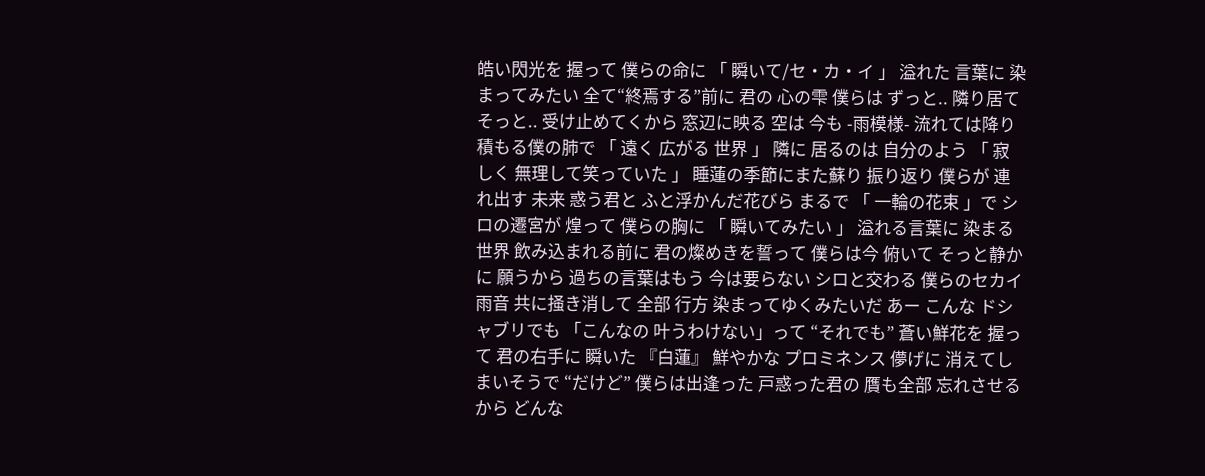皓い閃光を 握って 僕らの命に 「 瞬いて/セ・カ・イ 」 溢れた 言葉に 染まってみたい 全て“終焉する”前に 君の 心の雫 僕らは ずっと.. 隣り居て そっと.. 受け止めてくから 窓辺に映る 空は 今も -雨模様- 流れては降り積もる僕の肺で 「 遠く 広がる 世界 」 隣に 居るのは 自分のよう 「 寂しく 無理して笑っていた 」 睡蓮の季節にまた蘇り 振り返り 僕らが 連れ出す 未来 惑う君と ふと浮かんだ花びら まるで 「 一輪の花束 」で シロの遷宮が 煌って 僕らの胸に 「 瞬いてみたい 」 溢れる言葉に 染まる世界 飲み込まれる前に 君の燦めきを誓って 僕らは今 俯いて そっと静かに 願うから 過ちの言葉はもう 今は要らない シロと交わる 僕らのセカイ 雨音 共に掻き消して 全部 行方 染まってゆくみたいだ あー こんな ドシャブリでも 「こんなの 叶うわけない」って “それでも” 蒼い鮮花を 握って 君の右手に 瞬いた 『白蓮』 鮮やかな プロミネンス 儚げに 消えてしまいそうで “だけど” 僕らは出逢った 戸惑った君の 贋も全部 忘れさせるから どんな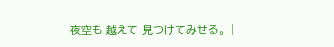夜空も 越えて 見つけてみせる。 |